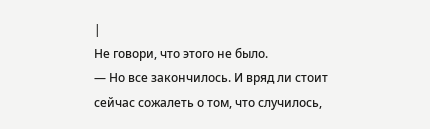|
Не говори, что этого не было.
— Но все закончилось. И вряд ли стоит сейчас сожалеть о том, что случилось,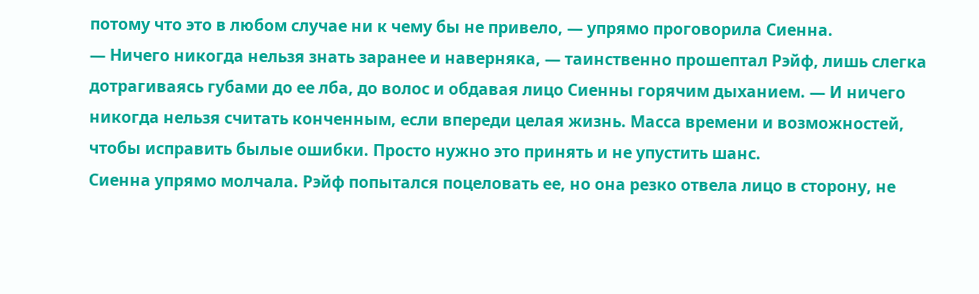потому что это в любом случае ни к чему бы не привело, — упрямо проговорила Сиенна.
— Ничего никогда нельзя знать заранее и наверняка, — таинственно прошептал Рэйф, лишь слегка дотрагиваясь губами до ее лба, до волос и обдавая лицо Сиенны горячим дыханием. — И ничего никогда нельзя считать конченным, если впереди целая жизнь. Масса времени и возможностей, чтобы исправить былые ошибки. Просто нужно это принять и не упустить шанс.
Сиенна упрямо молчала. Рэйф попытался поцеловать ее, но она резко отвела лицо в сторону, не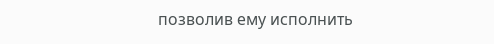позволив ему исполнить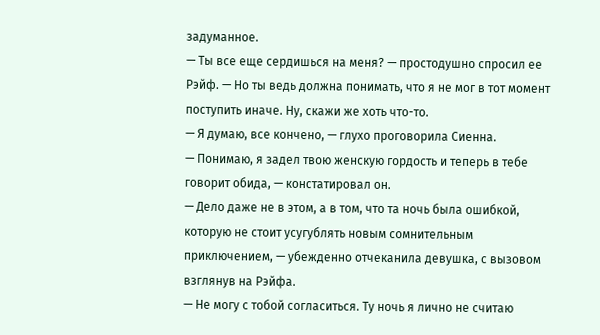задуманное.
— Ты все еще сердишься на меня? — простодушно спросил ее Рэйф. — Но ты ведь должна понимать, что я не мог в тот момент поступить иначе. Ну, скажи же хоть что-то.
— Я думаю, все кончено, — глухо проговорила Сиенна.
— Понимаю, я задел твою женскую гордость и теперь в тебе говорит обида, — констатировал он.
— Дело даже не в этом, а в том, что та ночь была ошибкой, которую не стоит усугублять новым сомнительным приключением, — убежденно отчеканила девушка, с вызовом взглянув на Рэйфа.
— Не могу с тобой согласиться. Ту ночь я лично не считаю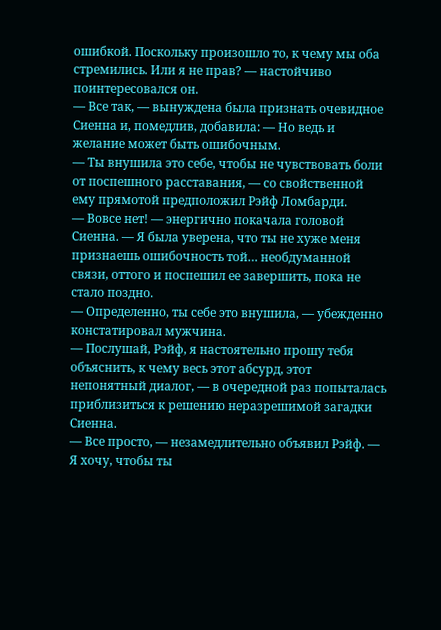ошибкой. Поскольку произошло то, к чему мы оба стремились. Или я не прав? — настойчиво поинтересовался он.
— Все так, — вынуждена была признать очевидное Сиенна и, помедлив, добавила: — Но ведь и желание может быть ошибочным.
— Ты внушила это себе, чтобы не чувствовать боли от поспешного расставания, — со свойственной ему прямотой предположил Рэйф Ломбарди.
— Вовсе нет! — энергично покачала головой Сиенна. — Я была уверена, что ты не хуже меня признаешь ошибочность той… необдуманной связи, оттого и поспешил ее завершить, пока не стало поздно.
— Определенно, ты себе это внушила, — убежденно констатировал мужчина.
— Послушай, Рэйф, я настоятельно прошу тебя объяснить, к чему весь этот абсурд, этот непонятный диалог, — в очередной раз попыталась приблизиться к решению неразрешимой загадки Сиенна.
— Все просто, — незамедлительно объявил Рэйф. — Я хочу, чтобы ты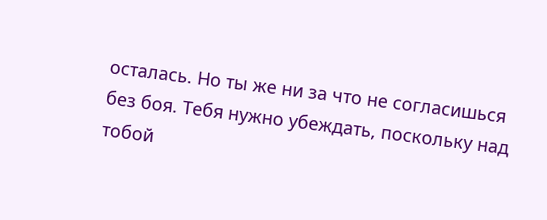осталась. Но ты же ни за что не согласишься без боя. Тебя нужно убеждать, поскольку над тобой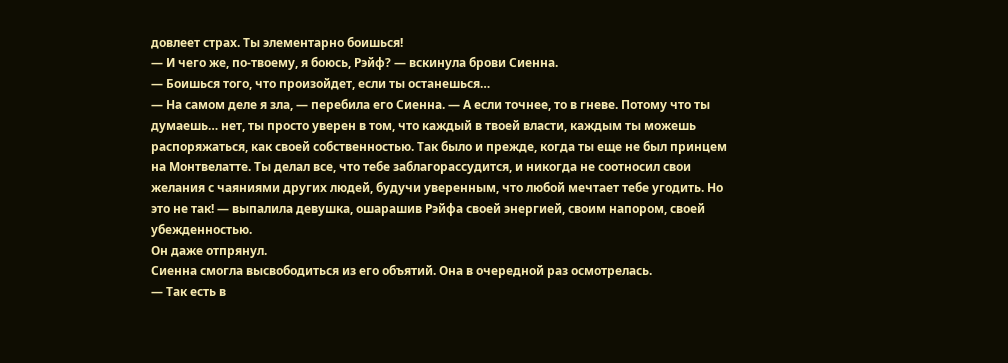довлеет страх. Ты элементарно боишься!
— И чего же, по-твоему, я боюсь, Рэйф? — вскинула брови Сиенна.
— Боишься того, что произойдет, если ты останешься…
— На самом деле я зла, — перебила его Сиенна. — А если точнее, то в гневе. Потому что ты думаешь… нет, ты просто уверен в том, что каждый в твоей власти, каждым ты можешь распоряжаться, как своей собственностью. Так было и прежде, когда ты еще не был принцем на Монтвелатте. Ты делал все, что тебе заблагорассудится, и никогда не соотносил свои желания с чаяниями других людей, будучи уверенным, что любой мечтает тебе угодить. Но это не так! — выпалила девушка, ошарашив Рэйфа своей энергией, своим напором, своей убежденностью.
Он даже отпрянул.
Сиенна смогла высвободиться из его объятий. Она в очередной раз осмотрелась.
— Так есть в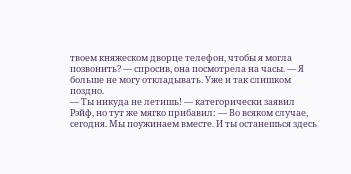твоем княжеском дворце телефон, чтобы я могла позвонить? — спросив, она посмотрела на часы. — Я больше не могу откладывать. Уже и так слишком поздно.
— Ты никуда не летишь! — категорически заявил Рэйф, но тут же мягко прибавил: — Во всяком случае, сегодня. Мы поужинаем вместе. И ты останешься здесь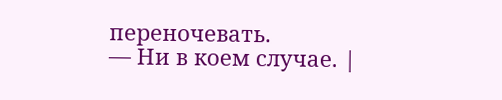переночевать.
— Ни в коем случае. |